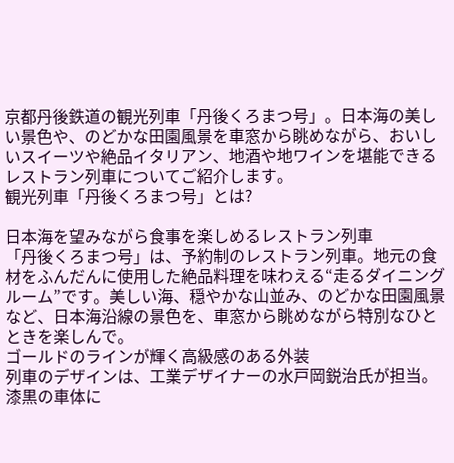京都丹後鉄道の観光列車「丹後くろまつ号」。日本海の美しい景色や、のどかな田園風景を車窓から眺めながら、おいしいスイーツや絶品イタリアン、地酒や地ワインを堪能できるレストラン列車についてご紹介します。
観光列車「丹後くろまつ号」とは?

日本海を望みながら食事を楽しめるレストラン列車
「丹後くろまつ号」は、予約制のレストラン列車。地元の食材をふんだんに使用した絶品料理を味わえる“走るダイニングルーム”です。美しい海、穏やかな山並み、のどかな田園風景など、日本海沿線の景色を、車窓から眺めながら特別なひとときを楽しんで。
ゴールドのラインが輝く高級感のある外装
列車のデザインは、工業デザイナーの水戸岡鋭治氏が担当。漆黒の車体に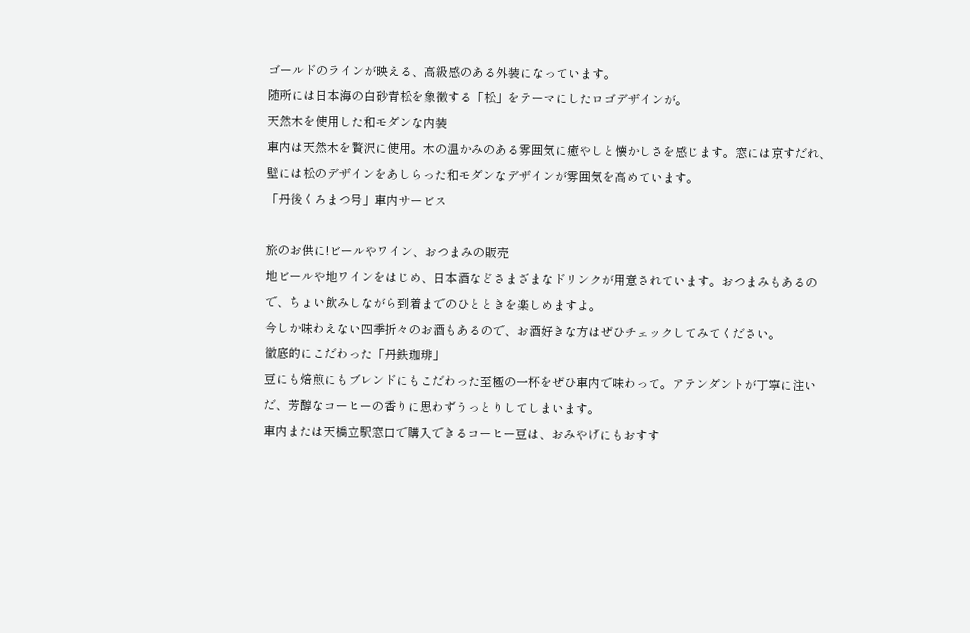ゴールドのラインが映える、高級感のある外装になっています。
随所には日本海の白砂青松を象徴する「松」をテーマにしたロゴデザインが。
天然木を使用した和モダンな内装
車内は天然木を贅沢に使用。木の温かみのある雰囲気に癒やしと懐かしさを感じます。窓には京すだれ、壁には松のデザインをあしらった和モダンなデザインが雰囲気を高めています。
「丹後くろまつ号」車内サービス

旅のお供に!ビールやワイン、おつまみの販売
地ビールや地ワインをはじめ、日本酒などさまざまなドリンクが用意されています。おつまみもあるので、ちょい飲みしながら到着までのひとときを楽しめますよ。
今しか味わえない四季折々のお酒もあるので、お酒好きな方はぜひチェックしてみてください。
徹底的にこだわった「丹鉄珈琲」
豆にも焙煎にもブレンドにもこだわった至極の一杯をぜひ車内で味わって。アテンダントが丁寧に注いだ、芳醇なコーヒーの香りに思わずうっとりしてしまいます。
車内または天橋立駅窓口で購入できるコーヒー豆は、おみやげにもおすす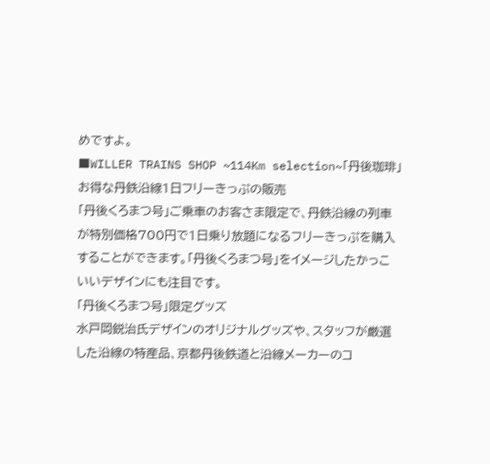めですよ。
■WILLER TRAINS SHOP ~114Km selection~「丹後珈琲」
お得な丹鉄沿線1日フリーきっぷの販売
「丹後くろまつ号」ご乗車のお客さま限定で、丹鉄沿線の列車が特別価格700円で1日乗り放題になるフリーきっぷを購入することができます。「丹後くろまつ号」をイメージしたかっこいいデザインにも注目です。
「丹後くろまつ号」限定グッズ
水戸岡鋭治氏デザインのオリジナルグッズや、スタッフが厳選した沿線の特産品、京都丹後鉄道と沿線メーカーのコ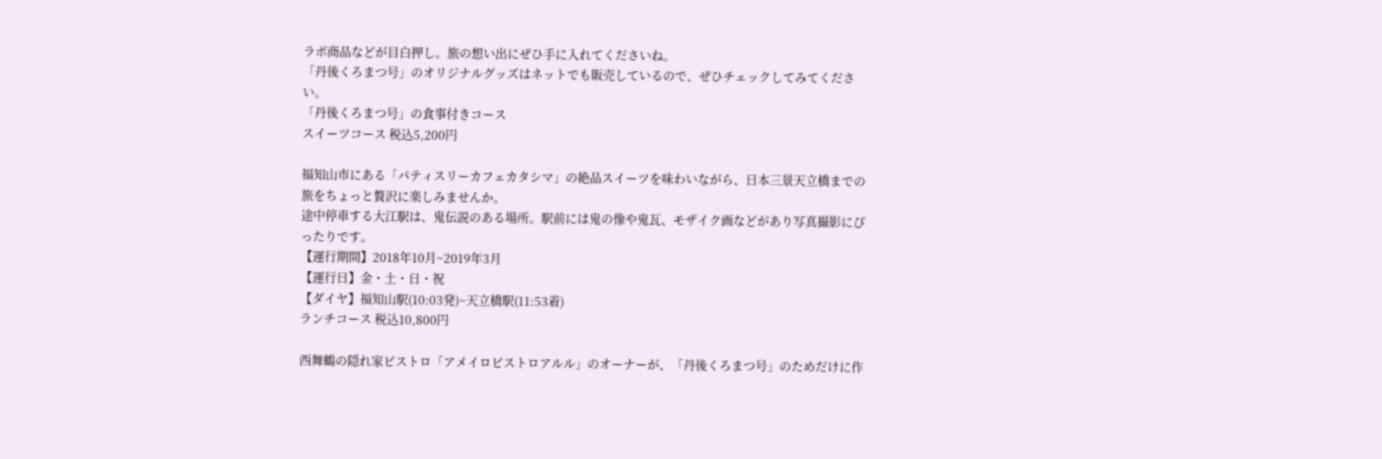ラボ商品などが目白押し。旅の想い出にぜひ手に入れてくださいね。
「丹後くろまつ号」のオリジナルグッズはネットでも販売しているので、ぜひチェックしてみてください。
「丹後くろまつ号」の食事付きコース
スイーツコース 税込5,200円

福知山市にある「パティスリーカフェカタシマ」の絶品スイーツを味わいながら、日本三景天立橋までの旅をちょっと贅沢に楽しみませんか。
途中停車する大江駅は、鬼伝説のある場所。駅前には鬼の像や鬼瓦、モザイク画などがあり写真撮影にぴったりです。
【運行期間】2018年10月~2019年3月
【運行日】金・土・日・祝
【ダイヤ】福知山駅(10:03発)~天立橋駅(11:53着)
ランチコース 税込10,800円

西舞鶴の隠れ家ビストロ「アメイロビストロアルル」のオーナーが、「丹後くろまつ号」のためだけに作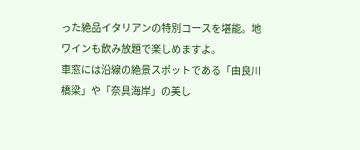った絶品イタリアンの特別コースを堪能。地ワインも飲み放題で楽しめますよ。
車窓には沿線の絶景スポットである「由良川橋梁」や「奈具海岸」の美し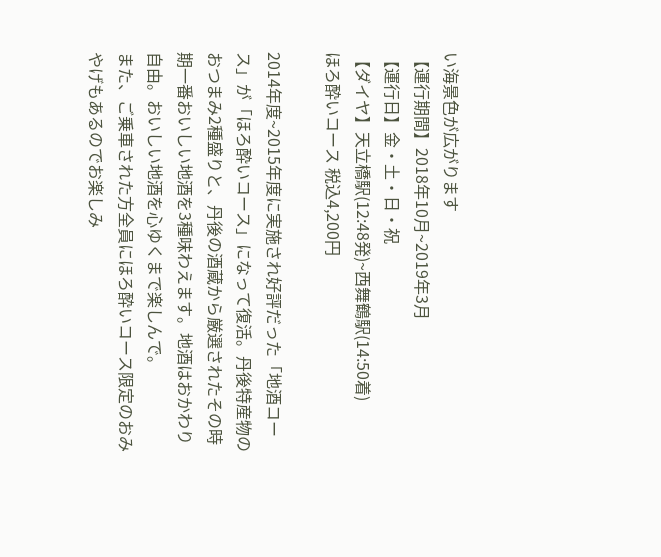い海景色が広がります
【運行期間】2018年10月~2019年3月
【運行日】金・土・日・祝
【ダイヤ】天立橋駅(12:48発)~西舞鶴駅(14:50着)
ほろ酔いコース 税込4,200円

2014年度~2015年度に実施され好評だった「地酒コース」が「ほろ酔いコース」になって復活。丹後特産物のおつまみ2種盛りと、丹後の酒蔵から厳選されたその時期一番おいしい地酒を3種味わえます。地酒はおかわり自由。おいしい地酒を心ゆくまで楽しんで。
また、ご乗車された方全員にほろ酔いコース限定のおみやげもあるのでお楽しみ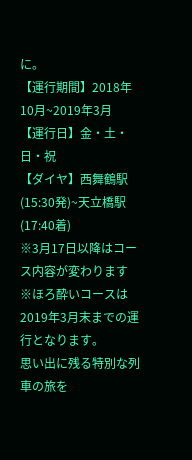に。
【運行期間】2018年10月~2019年3月
【運行日】金・土・日・祝
【ダイヤ】西舞鶴駅(15:30発)~天立橋駅(17:40着)
※3月17日以降はコース内容が変わります
※ほろ酔いコースは2019年3月末までの運行となります。
思い出に残る特別な列車の旅を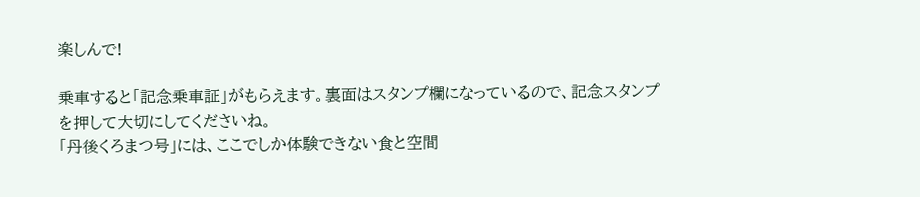楽しんで!

乗車すると「記念乗車証」がもらえます。裏面はスタンプ欄になっているので、記念スタンプを押して大切にしてくださいね。
「丹後くろまつ号」には、ここでしか体験できない食と空間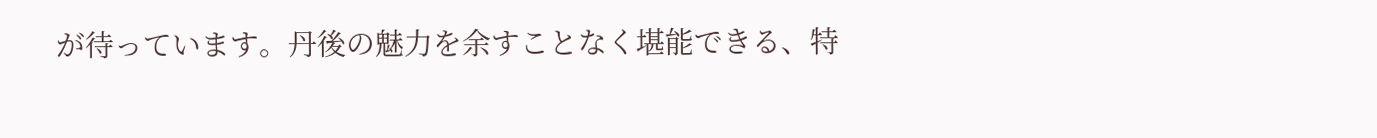が待っています。丹後の魅力を余すことなく堪能できる、特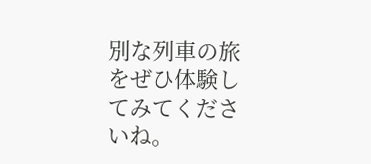別な列車の旅をぜひ体験してみてくださいね。